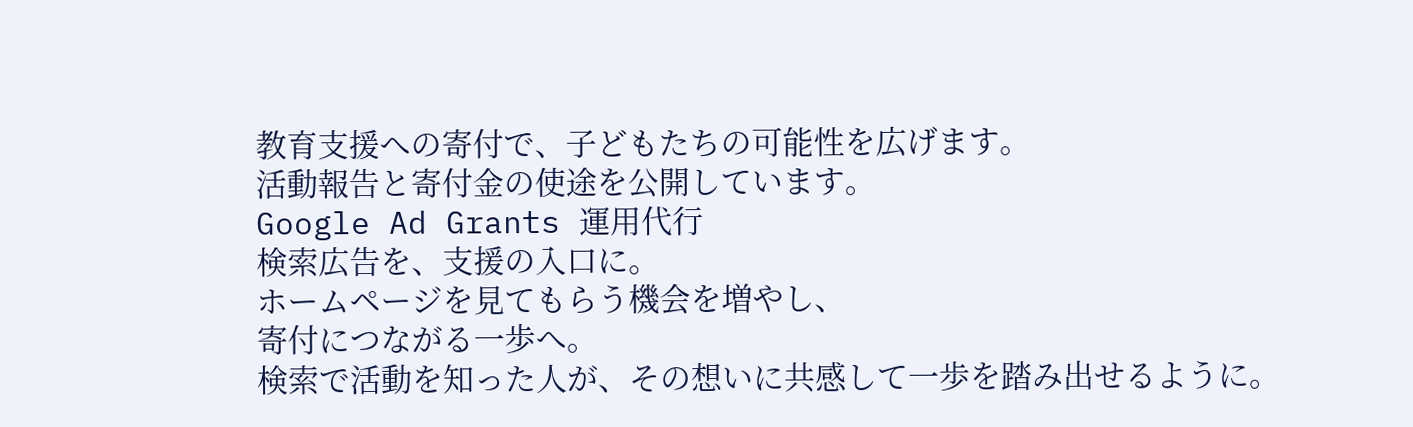教育支援への寄付で、子どもたちの可能性を広げます。
活動報告と寄付金の使途を公開しています。
Google Ad Grants 運用代行
検索広告を、支援の入口に。
ホームページを見てもらう機会を増やし、
寄付につながる一歩へ。
検索で活動を知った人が、その想いに共感して一歩を踏み出せるように。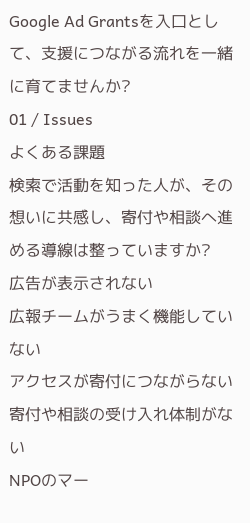Google Ad Grantsを入口として、支援につながる流れを一緒に育てませんか?
01 / Issues
よくある課題
検索で活動を知った人が、その想いに共感し、寄付や相談へ進める導線は整っていますか?
広告が表示されない
広報チームがうまく機能していない
アクセスが寄付につながらない
寄付や相談の受け入れ体制がない
NPOのマー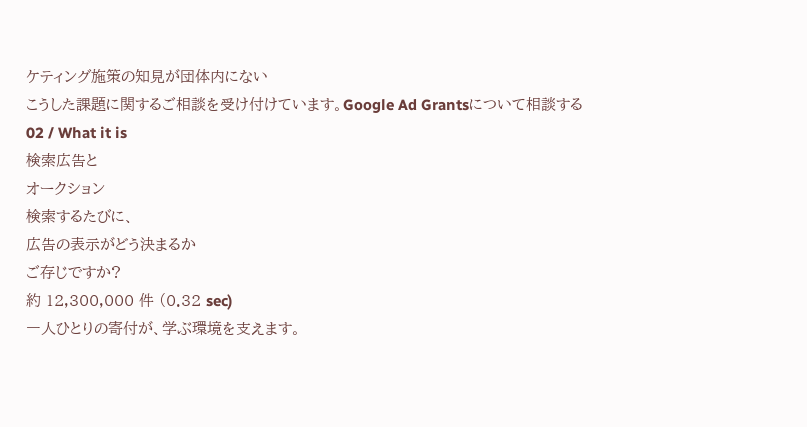ケティング施策の知見が団体内にない
こうした課題に関するご相談を受け付けています。Google Ad Grantsについて相談する
02 / What it is
検索広告と
オークション
検索するたびに、
広告の表示がどう決まるか
ご存じですか?
約 12,300,000 件 (0.32 sec)
一人ひとりの寄付が、学ぶ環境を支えます。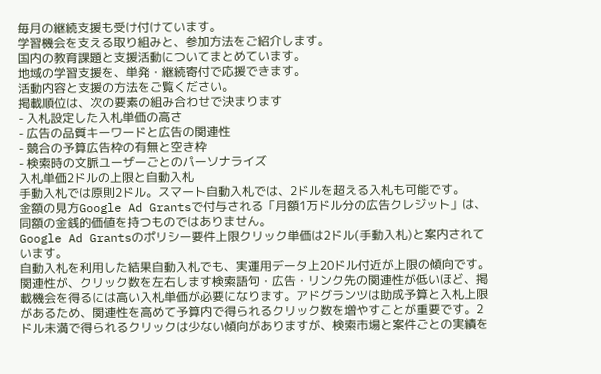毎月の継続支援も受け付けています。
学習機会を支える取り組みと、参加方法をご紹介します。
国内の教育課題と支援活動についてまとめています。
地域の学習支援を、単発・継続寄付で応援できます。
活動内容と支援の方法をご覧ください。
掲載順位は、次の要素の組み合わせで決まります
- 入札設定した入札単価の高さ
- 広告の品質キーワードと広告の関連性
- 競合の予算広告枠の有無と空き枠
- 検索時の文脈ユーザーごとのパーソナライズ
入札単価2ドルの上限と自動入札
手動入札では原則2ドル。スマート自動入札では、2ドルを超える入札も可能です。
金額の見方Google Ad Grantsで付与される「月額1万ドル分の広告クレジット」は、同額の金銭的価値を持つものではありません。
Google Ad Grantsのポリシー要件上限クリック単価は2ドル(手動入札)と案内されています。
自動入札を利用した結果自動入札でも、実運用データ上20ドル付近が上限の傾向です。
関連性が、クリック数を左右します検索語句・広告・リンク先の関連性が低いほど、掲載機会を得るには高い入札単価が必要になります。アドグランツは助成予算と入札上限があるため、関連性を高めて予算内で得られるクリック数を増やすことが重要です。2ドル未満で得られるクリックは少ない傾向がありますが、検索市場と案件ごとの実績を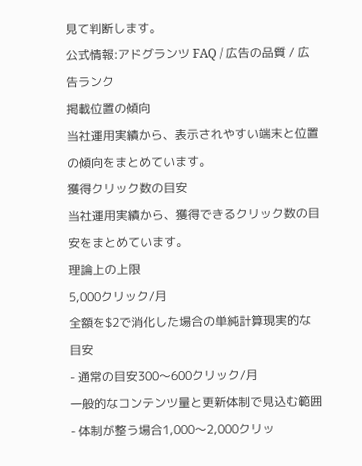見て判断します。
公式情報:アドグランツ FAQ / 広告の品質 / 広告ランク
掲載位置の傾向
当社運用実績から、表示されやすい端末と位置の傾向をまとめています。
獲得クリック数の目安
当社運用実績から、獲得できるクリック数の目安をまとめています。
理論上の上限
5,000クリック/月
全額を$2で消化した場合の単純計算現実的な目安
- 通常の目安300〜600クリック/月
一般的なコンテンツ量と更新体制で見込む範囲
- 体制が整う場合1,000〜2,000クリッ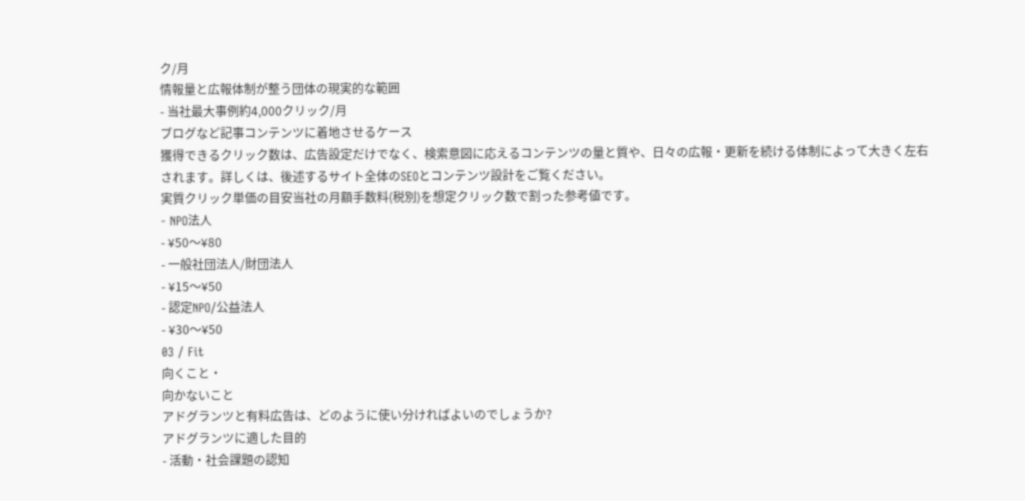ク/月
情報量と広報体制が整う団体の現実的な範囲
- 当社最大事例約4,000クリック/月
ブログなど記事コンテンツに着地させるケース
獲得できるクリック数は、広告設定だけでなく、検索意図に応えるコンテンツの量と質や、日々の広報・更新を続ける体制によって大きく左右されます。詳しくは、後述するサイト全体のSEOとコンテンツ設計をご覧ください。
実質クリック単価の目安当社の月額手数料(税別)を想定クリック数で割った参考値です。
- NPO法人
- ¥50〜¥80
- 一般社団法人/財団法人
- ¥15〜¥50
- 認定NPO/公益法人
- ¥30〜¥50
03 / Fit
向くこと・
向かないこと
アドグランツと有料広告は、どのように使い分ければよいのでしょうか?
アドグランツに適した目的
- 活動・社会課題の認知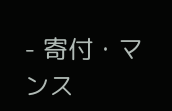- 寄付・マンス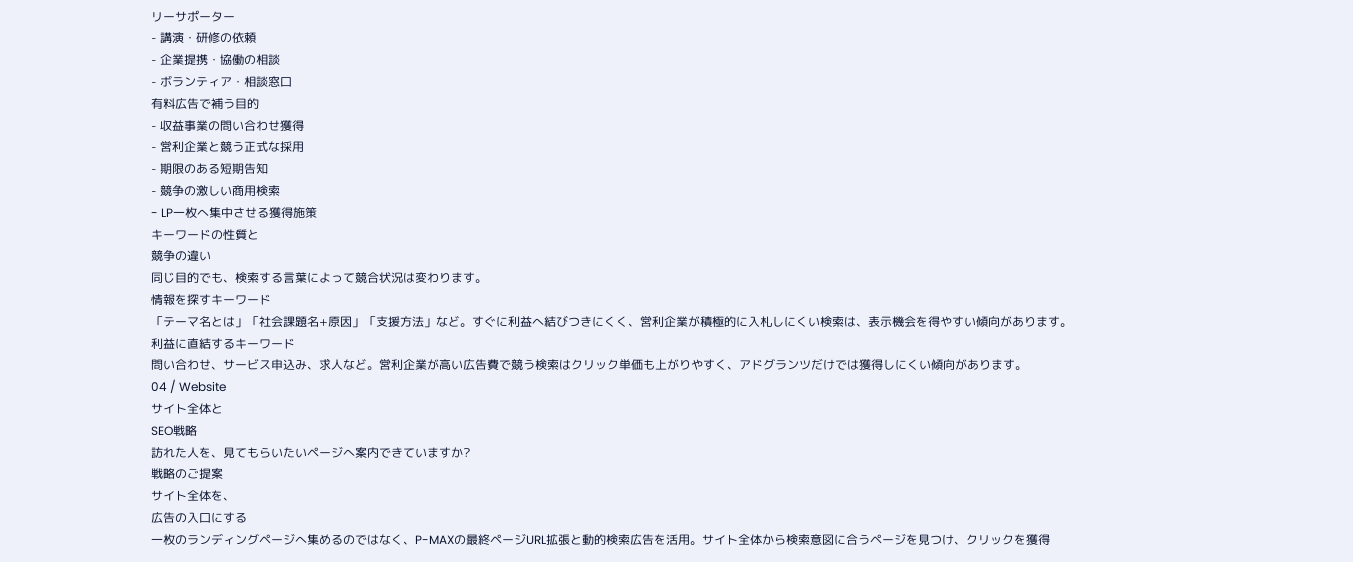リーサポーター
- 講演・研修の依頼
- 企業提携・協働の相談
- ボランティア・相談窓口
有料広告で補う目的
- 収益事業の問い合わせ獲得
- 営利企業と競う正式な採用
- 期限のある短期告知
- 競争の激しい商用検索
- LP一枚へ集中させる獲得施策
キーワードの性質と
競争の違い
同じ目的でも、検索する言葉によって競合状況は変わります。
情報を探すキーワード
「テーマ名とは」「社会課題名+原因」「支援方法」など。すぐに利益へ結びつきにくく、営利企業が積極的に入札しにくい検索は、表示機会を得やすい傾向があります。
利益に直結するキーワード
問い合わせ、サービス申込み、求人など。営利企業が高い広告費で競う検索はクリック単価も上がりやすく、アドグランツだけでは獲得しにくい傾向があります。
04 / Website
サイト全体と
SEO戦略
訪れた人を、見てもらいたいページへ案内できていますか?
戦略のご提案
サイト全体を、
広告の入口にする
一枚のランディングページへ集めるのではなく、P-MAXの最終ページURL拡張と動的検索広告を活用。サイト全体から検索意図に合うページを見つけ、クリックを獲得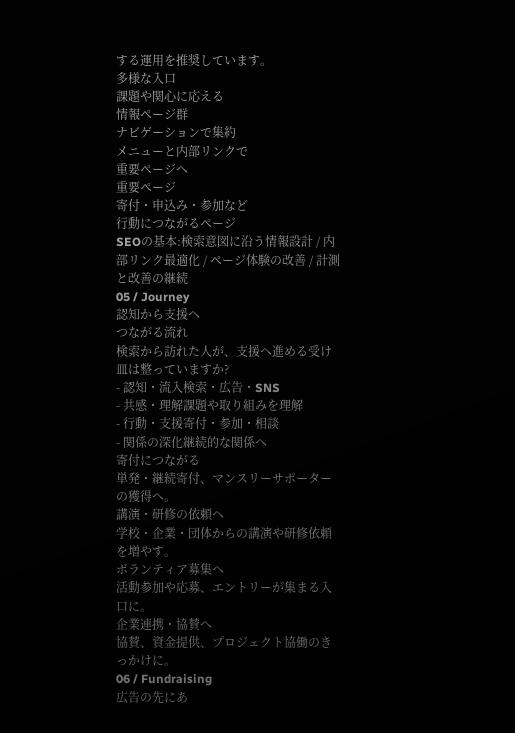する運用を推奨しています。
多様な入口
課題や関心に応える
情報ページ群
ナビゲーションで集約
メニューと内部リンクで
重要ページへ
重要ページ
寄付・申込み・参加など
行動につながるページ
SEOの基本:検索意図に沿う情報設計 / 内部リンク最適化 / ページ体験の改善 / 計測と改善の継続
05 / Journey
認知から支援へ
つながる流れ
検索から訪れた人が、支援へ進める受け皿は整っていますか?
- 認知・流入検索・広告・SNS
- 共感・理解課題や取り組みを理解
- 行動・支援寄付・参加・相談
- 関係の深化継続的な関係へ
寄付につながる
単発・継続寄付、マンスリーサポーターの獲得へ。
講演・研修の依頼へ
学校・企業・団体からの講演や研修依頼を増やす。
ボランティア募集へ
活動参加や応募、エントリーが集まる入口に。
企業連携・協賛へ
協賛、資金提供、プロジェクト協働のきっかけに。
06 / Fundraising
広告の先にあ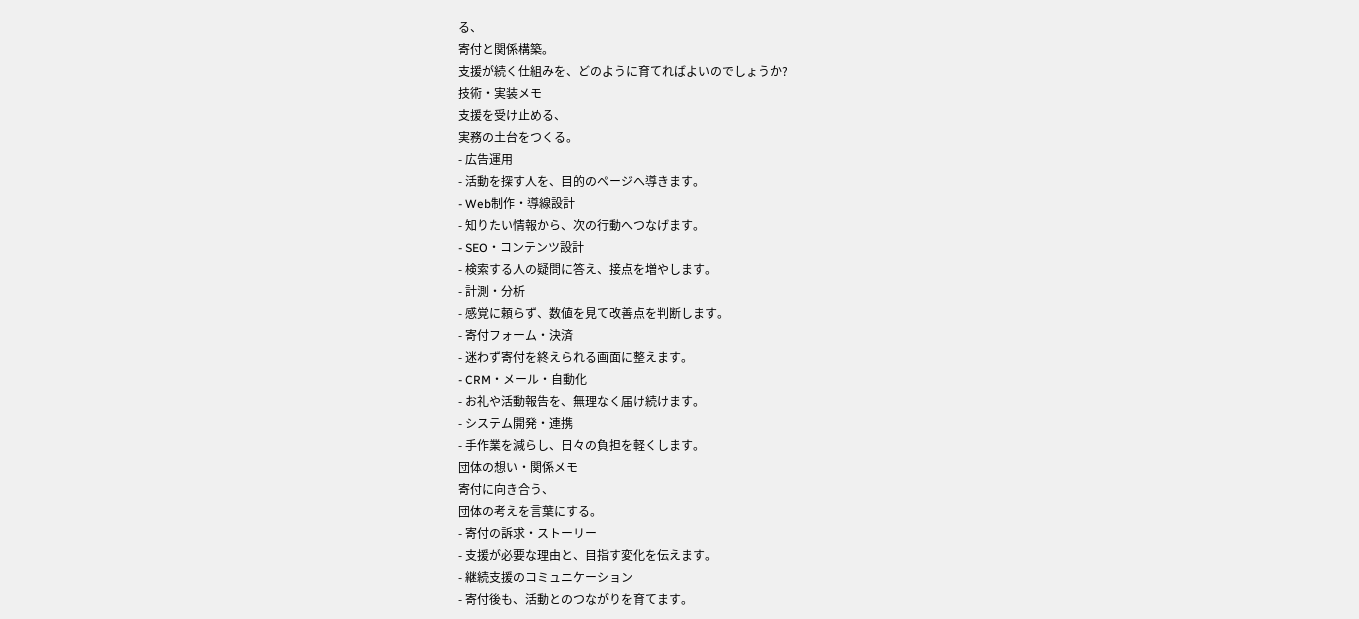る、
寄付と関係構築。
支援が続く仕組みを、どのように育てればよいのでしょうか?
技術・実装メモ
支援を受け止める、
実務の土台をつくる。
- 広告運用
- 活動を探す人を、目的のページへ導きます。
- Web制作・導線設計
- 知りたい情報から、次の行動へつなげます。
- SEO・コンテンツ設計
- 検索する人の疑問に答え、接点を増やします。
- 計測・分析
- 感覚に頼らず、数値を見て改善点を判断します。
- 寄付フォーム・決済
- 迷わず寄付を終えられる画面に整えます。
- CRM・メール・自動化
- お礼や活動報告を、無理なく届け続けます。
- システム開発・連携
- 手作業を減らし、日々の負担を軽くします。
団体の想い・関係メモ
寄付に向き合う、
団体の考えを言葉にする。
- 寄付の訴求・ストーリー
- 支援が必要な理由と、目指す変化を伝えます。
- 継続支援のコミュニケーション
- 寄付後も、活動とのつながりを育てます。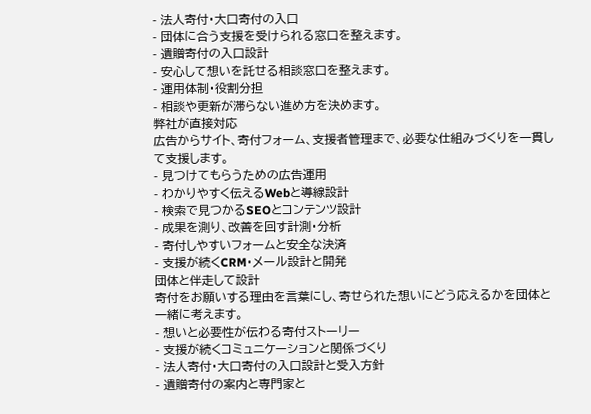- 法人寄付・大口寄付の入口
- 団体に合う支援を受けられる窓口を整えます。
- 遺贈寄付の入口設計
- 安心して想いを託せる相談窓口を整えます。
- 運用体制・役割分担
- 相談や更新が滞らない進め方を決めます。
弊社が直接対応
広告からサイト、寄付フォーム、支援者管理まで、必要な仕組みづくりを一貫して支援します。
- 見つけてもらうための広告運用
- わかりやすく伝えるWebと導線設計
- 検索で見つかるSEOとコンテンツ設計
- 成果を測り、改善を回す計測・分析
- 寄付しやすいフォームと安全な決済
- 支援が続くCRM・メール設計と開発
団体と伴走して設計
寄付をお願いする理由を言葉にし、寄せられた想いにどう応えるかを団体と一緒に考えます。
- 想いと必要性が伝わる寄付ストーリー
- 支援が続くコミュニケーションと関係づくり
- 法人寄付・大口寄付の入口設計と受入方針
- 遺贈寄付の案内と専門家と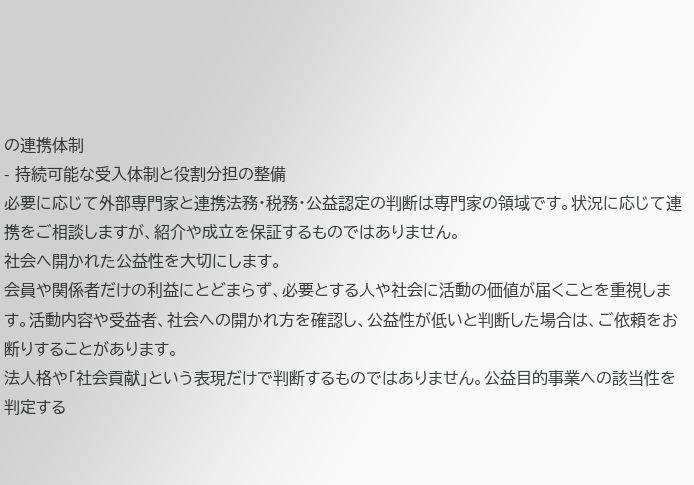の連携体制
- 持続可能な受入体制と役割分担の整備
必要に応じて外部専門家と連携法務・税務・公益認定の判断は専門家の領域です。状況に応じて連携をご相談しますが、紹介や成立を保証するものではありません。
社会へ開かれた公益性を大切にします。
会員や関係者だけの利益にとどまらず、必要とする人や社会に活動の価値が届くことを重視します。活動内容や受益者、社会への開かれ方を確認し、公益性が低いと判断した場合は、ご依頼をお断りすることがあります。
法人格や「社会貢献」という表現だけで判断するものではありません。公益目的事業への該当性を判定する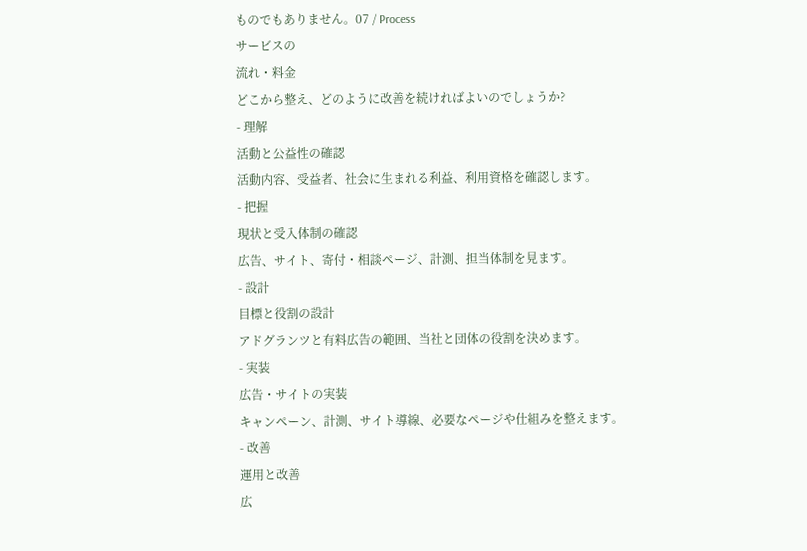ものでもありません。07 / Process
サービスの
流れ・料金
どこから整え、どのように改善を続ければよいのでしょうか?
- 理解
活動と公益性の確認
活動内容、受益者、社会に生まれる利益、利用資格を確認します。
- 把握
現状と受入体制の確認
広告、サイト、寄付・相談ページ、計測、担当体制を見ます。
- 設計
目標と役割の設計
アドグランツと有料広告の範囲、当社と団体の役割を決めます。
- 実装
広告・サイトの実装
キャンペーン、計測、サイト導線、必要なページや仕組みを整えます。
- 改善
運用と改善
広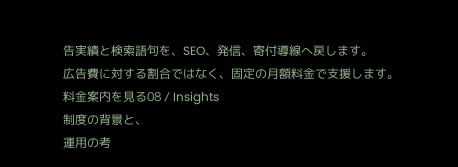告実績と検索語句を、SEO、発信、寄付導線へ戻します。
広告費に対する割合ではなく、固定の月額料金で支援します。
料金案内を見る08 / Insights
制度の背景と、
運用の考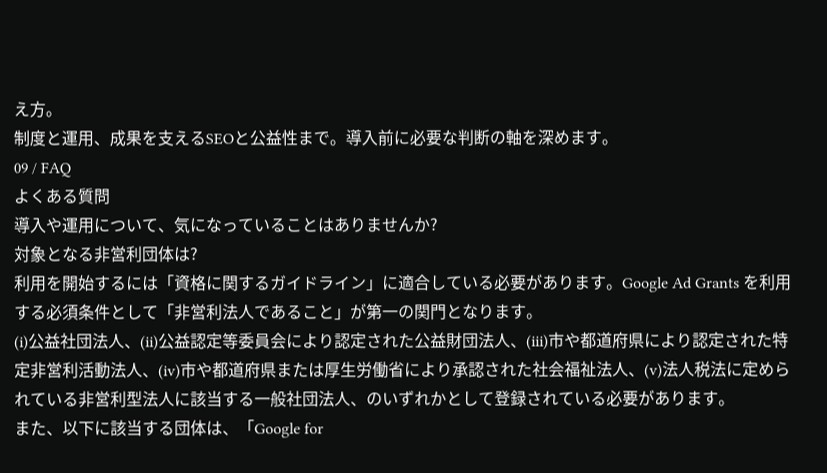え方。
制度と運用、成果を支えるSEOと公益性まで。導入前に必要な判断の軸を深めます。
09 / FAQ
よくある質問
導入や運用について、気になっていることはありませんか?
対象となる非営利団体は?
利用を開始するには「資格に関するガイドライン」に適合している必要があります。Google Ad Grants を利用する必須条件として「非営利法人であること」が第一の関門となります。
(i)公益社団法人、(ii)公益認定等委員会により認定された公益財団法人、(iii)市や都道府県により認定された特定非営利活動法人、(iv)市や都道府県または厚生労働省により承認された社会福祉法人、(v)法人税法に定められている非営利型法人に該当する一般社団法人、のいずれかとして登録されている必要があります。
また、以下に該当する団体は、「Google for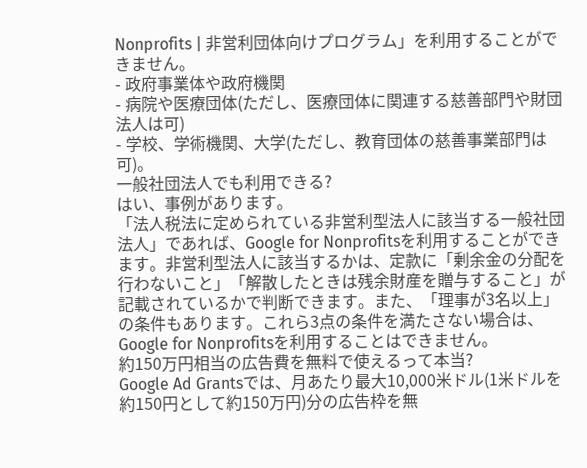Nonprofits | 非営利団体向けプログラム」を利用することができません。
- 政府事業体や政府機関
- 病院や医療団体(ただし、医療団体に関連する慈善部門や財団法人は可)
- 学校、学術機関、大学(ただし、教育団体の慈善事業部門は可)。
一般社団法人でも利用できる?
はい、事例があります。
「法人税法に定められている非営利型法人に該当する一般社団法人」であれば、Google for Nonprofitsを利用することができます。非営利型法人に該当するかは、定款に「剰余金の分配を行わないこと」「解散したときは残余財産を贈与すること」が記載されているかで判断できます。また、「理事が3名以上」の条件もあります。これら3点の条件を満たさない場合は、Google for Nonprofitsを利用することはできません。
約150万円相当の広告費を無料で使えるって本当?
Google Ad Grantsでは、月あたり最大10,000米ドル(1米ドルを約150円として約150万円)分の広告枠を無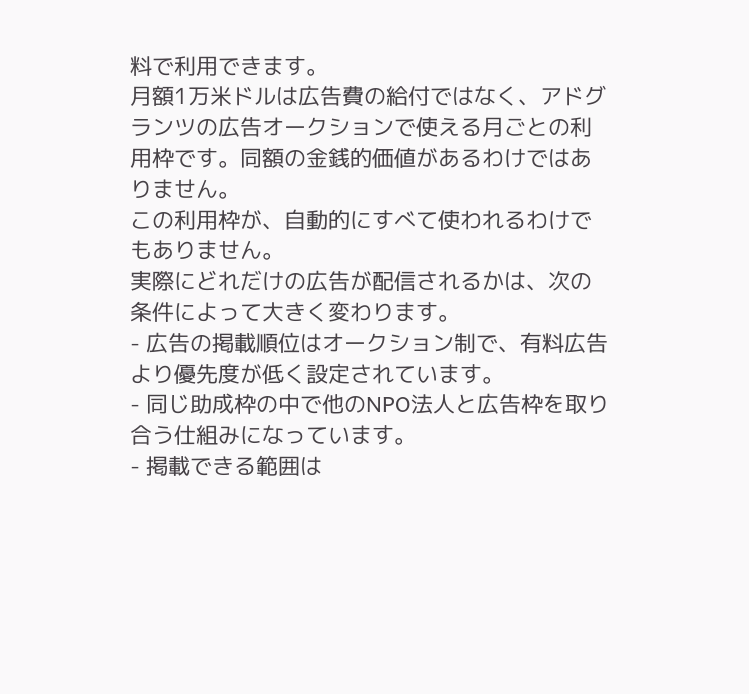料で利用できます。
月額1万米ドルは広告費の給付ではなく、アドグランツの広告オークションで使える月ごとの利用枠です。同額の金銭的価値があるわけではありません。
この利用枠が、自動的にすべて使われるわけでもありません。
実際にどれだけの広告が配信されるかは、次の条件によって大きく変わります。
- 広告の掲載順位はオークション制で、有料広告より優先度が低く設定されています。
- 同じ助成枠の中で他のNPO法人と広告枠を取り合う仕組みになっています。
- 掲載できる範囲は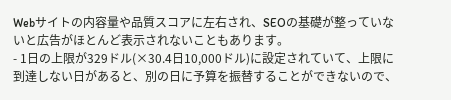Webサイトの内容量や品質スコアに左右され、SEOの基礎が整っていないと広告がほとんど表示されないこともあります。
- 1日の上限が329ドル(×30.4日10,000ドル)に設定されていて、上限に到達しない日があると、別の日に予算を振替することができないので、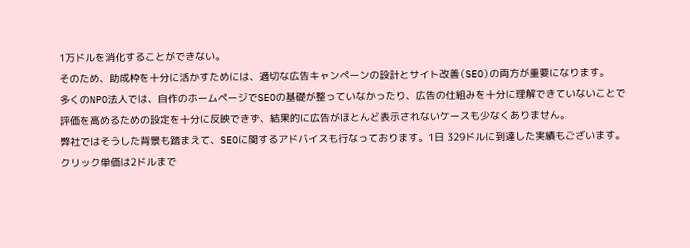1万ドルを消化することができない。
そのため、助成枠を十分に活かすためには、適切な広告キャンペーンの設計とサイト改善(SEO)の両方が重要になります。
多くのNPO法人では、自作のホームページでSEOの基礎が整っていなかったり、広告の仕組みを十分に理解できていないことで評価を高めるための設定を十分に反映できず、結果的に広告がほとんど表示されないケースも少なくありません。
弊社ではそうした背景も踏まえて、SEOに関するアドバイスも行なっております。1日 329ドルに到達した実績もございます。
クリック単価は2ドルまで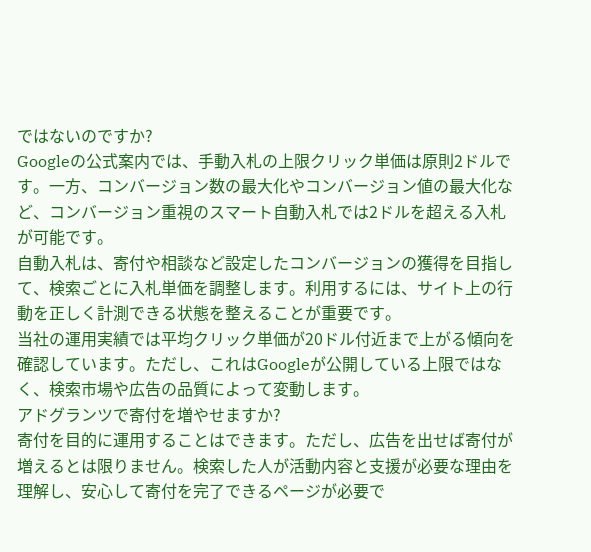ではないのですか?
Googleの公式案内では、手動入札の上限クリック単価は原則2ドルです。一方、コンバージョン数の最大化やコンバージョン値の最大化など、コンバージョン重視のスマート自動入札では2ドルを超える入札が可能です。
自動入札は、寄付や相談など設定したコンバージョンの獲得を目指して、検索ごとに入札単価を調整します。利用するには、サイト上の行動を正しく計測できる状態を整えることが重要です。
当社の運用実績では平均クリック単価が20ドル付近まで上がる傾向を確認しています。ただし、これはGoogleが公開している上限ではなく、検索市場や広告の品質によって変動します。
アドグランツで寄付を増やせますか?
寄付を目的に運用することはできます。ただし、広告を出せば寄付が増えるとは限りません。検索した人が活動内容と支援が必要な理由を理解し、安心して寄付を完了できるページが必要で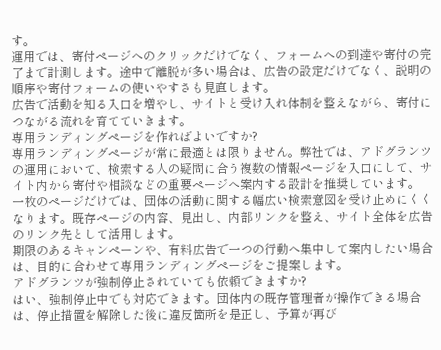す。
運用では、寄付ページへのクリックだけでなく、フォームへの到達や寄付の完了まで計測します。途中で離脱が多い場合は、広告の設定だけでなく、説明の順序や寄付フォームの使いやすさも見直します。
広告で活動を知る入口を増やし、サイトと受け入れ体制を整えながら、寄付につながる流れを育てていきます。
専用ランディングページを作ればよいですか?
専用ランディングページが常に最適とは限りません。弊社では、アドグランツの運用において、検索する人の疑問に合う複数の情報ページを入口にして、サイト内から寄付や相談などの重要ページへ案内する設計を推奨しています。
一枚のページだけでは、団体の活動に関する幅広い検索意図を受け止めにくくなります。既存ページの内容、見出し、内部リンクを整え、サイト全体を広告のリンク先として活用します。
期限のあるキャンペーンや、有料広告で一つの行動へ集中して案内したい場合は、目的に合わせて専用ランディングページをご提案します。
アドグランツが強制停止されていても依頼できますか?
はい、強制停止中でも対応できます。団体内の既存管理者が操作できる場合は、停止措置を解除した後に違反箇所を是正し、予算が再び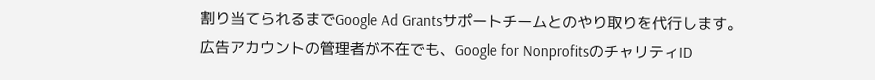割り当てられるまでGoogle Ad Grantsサポートチームとのやり取りを代行します。
広告アカウントの管理者が不在でも、Google for NonprofitsのチャリティID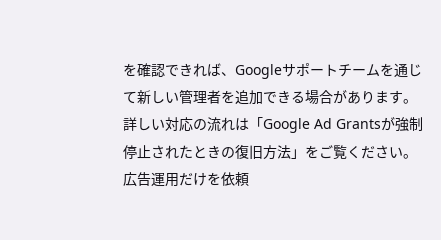を確認できれば、Googleサポートチームを通じて新しい管理者を追加できる場合があります。
詳しい対応の流れは「Google Ad Grantsが強制停止されたときの復旧方法」をご覧ください。
広告運用だけを依頼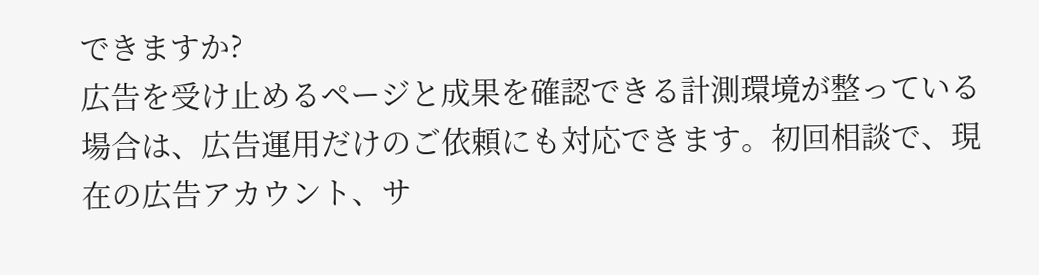できますか?
広告を受け止めるページと成果を確認できる計測環境が整っている場合は、広告運用だけのご依頼にも対応できます。初回相談で、現在の広告アカウント、サ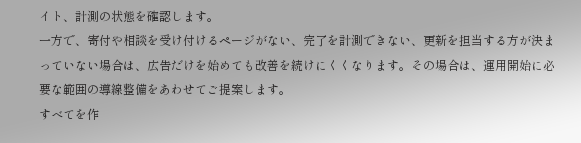イト、計測の状態を確認します。
一方で、寄付や相談を受け付けるページがない、完了を計測できない、更新を担当する方が決まっていない場合は、広告だけを始めても改善を続けにくくなります。その場合は、運用開始に必要な範囲の導線整備をあわせてご提案します。
すべてを作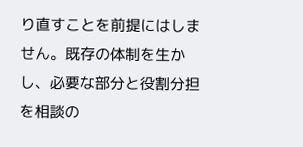り直すことを前提にはしません。既存の体制を生かし、必要な部分と役割分担を相談の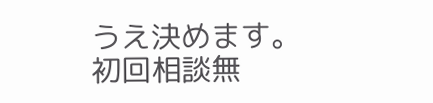うえ決めます。
初回相談無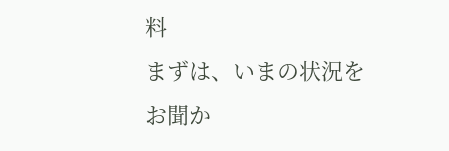料
まずは、いまの状況を
お聞か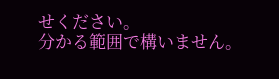せください。
分かる範囲で構いません。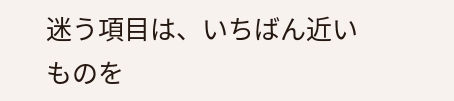迷う項目は、いちばん近いものを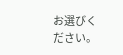お選びください。